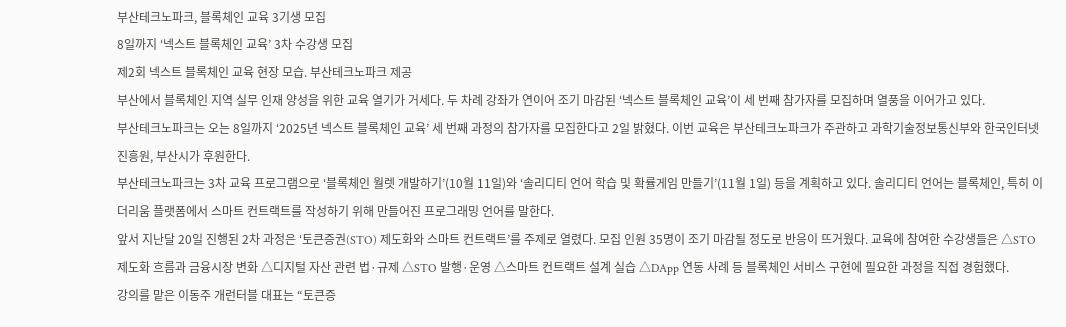부산테크노파크, 블록체인 교육 3기생 모집
8일까지 ‘넥스트 블록체인 교육’ 3차 수강생 모집
제2회 넥스트 블록체인 교육 현장 모습. 부산테크노파크 제공
부산에서 블록체인 지역 실무 인재 양성을 위한 교육 열기가 거세다. 두 차례 강좌가 연이어 조기 마감된 ‘넥스트 블록체인 교육’이 세 번째 참가자를 모집하며 열풍을 이어가고 있다.
부산테크노파크는 오는 8일까지 ‘2025년 넥스트 블록체인 교육’ 세 번째 과정의 참가자를 모집한다고 2일 밝혔다. 이번 교육은 부산테크노파크가 주관하고 과학기술정보통신부와 한국인터넷진흥원, 부산시가 후원한다.
부산테크노파크는 3차 교육 프로그램으로 ‘블록체인 월렛 개발하기’(10월 11일)와 ‘솔리디티 언어 학습 및 확률게임 만들기’(11월 1일) 등을 계획하고 있다. 솔리디티 언어는 블록체인, 특히 이더리움 플랫폼에서 스마트 컨트랙트를 작성하기 위해 만들어진 프로그래밍 언어를 말한다.
앞서 지난달 20일 진행된 2차 과정은 ‘토큰증권(STO) 제도화와 스마트 컨트랙트’를 주제로 열렸다. 모집 인원 35명이 조기 마감될 정도로 반응이 뜨거웠다. 교육에 참여한 수강생들은 △STO 제도화 흐름과 금융시장 변화 △디지털 자산 관련 법·규제 △STO 발행·운영 △스마트 컨트랙트 설계 실습 △DApp 연동 사례 등 블록체인 서비스 구현에 필요한 과정을 직접 경험했다.
강의를 맡은 이동주 개런터블 대표는 “토큰증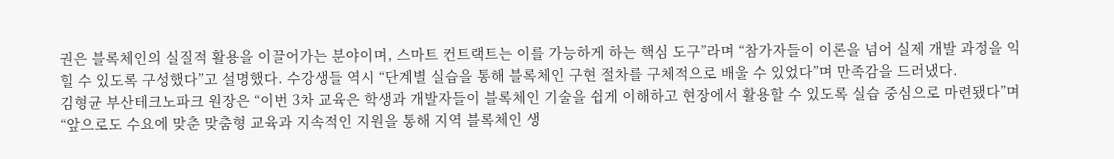권은 블록체인의 실질적 활용을 이끌어가는 분야이며, 스마트 컨트랙트는 이를 가능하게 하는 핵심 도구”라며 “참가자들이 이론을 넘어 실제 개발 과정을 익힐 수 있도록 구성했다”고 설명했다. 수강생들 역시 “단계별 실습을 통해 블록체인 구현 절차를 구체적으로 배울 수 있었다”며 만족감을 드러냈다.
김형균 부산테크노파크 원장은 “이번 3차 교육은 학생과 개발자들이 블록체인 기술을 쉽게 이해하고 현장에서 활용할 수 있도록 실습 중심으로 마련됐다”며 “앞으로도 수요에 맞춘 맞춤형 교육과 지속적인 지원을 통해 지역 블록체인 생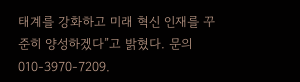태계를 강화하고 미래 혁신 인재를 꾸준히 양성하겠다”고 밝혔다. 문의 010-3970-7209.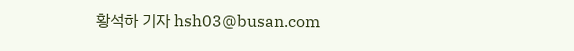황석하 기자 hsh03@busan.com